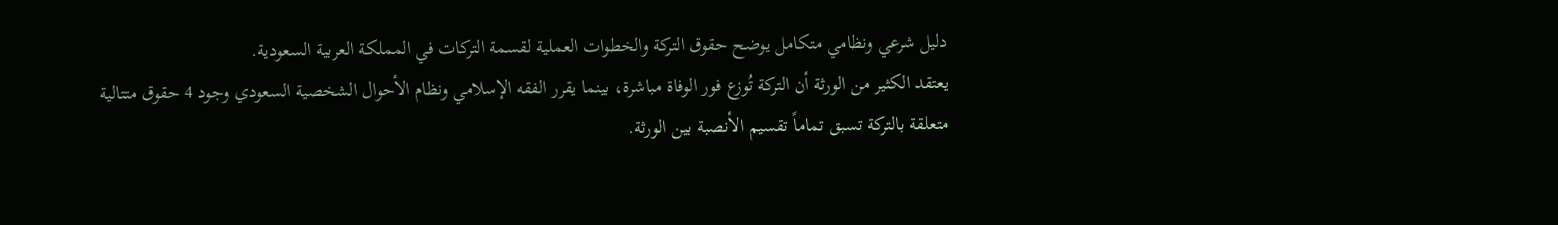دليل شرعي ونظامي متكامل يوضح حقوق التركة والخطوات العملية لقسمة التركات في المملكة العربية السعودية.
يعتقد الكثير من الورثة أن التركة تُوزع فور الوفاة مباشرة، بينما يقرر الفقه الإسلامي ونظام الأحوال الشخصية السعودي وجود 4 حقوق متتالية متعلقة بالتركة تسبق تماماً تقسيم الأنصبة بين الورثة.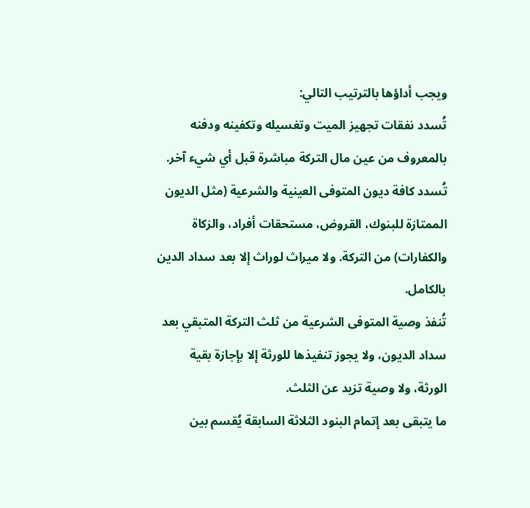ويجب أداؤها بالترتيب التالي:
تُسدد نفقات تجهيز الميت وتغسيله وتكفينه ودفنه بالمعروف من عين مال التركة مباشرة قبل أي شيء آخر.
تُسدد كافة ديون المتوفى العينية والشرعية (مثل الديون الممتازة للبنوك، القروض، مستحقات أفراد، والزكاة والكفارات) من التركة. ولا ميراث لوراث إلا بعد سداد الدين بالكامل.
تُنفذ وصية المتوفى الشرعية من ثلث التركة المتبقي بعد سداد الديون، ولا يجوز تنفيذها للورثة إلا بإجازة بقية الورثة، ولا وصية تزيد عن الثلث.
ما يتبقى بعد إتمام البنود الثلاثة السابقة يُقسم بين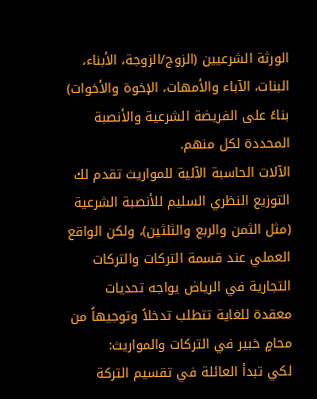الورثة الشرعيين (الزوج/الزوجة، الأبناء، البنات، الآباء والأمهات، الإخوة والأخوات) بناءً على الفريضة الشرعية والأنصبة المحددة لكل منهم.
الآلات الحاسبة الآلية للمواريث تقدم لك التوزيع النظري السليم للأنصبة الشرعية (مثل الثمن والربع والثلثين)، ولكن الواقع العملي عند قسمة التركات والتركات التجارية في الرياض يواجه تحديات معقدة للغاية تتطلب تدخلاً وتوجيهاً من محامٍ خبير في التركات والمواريث:
لكي تبدأ العائلة في تقسيم التركة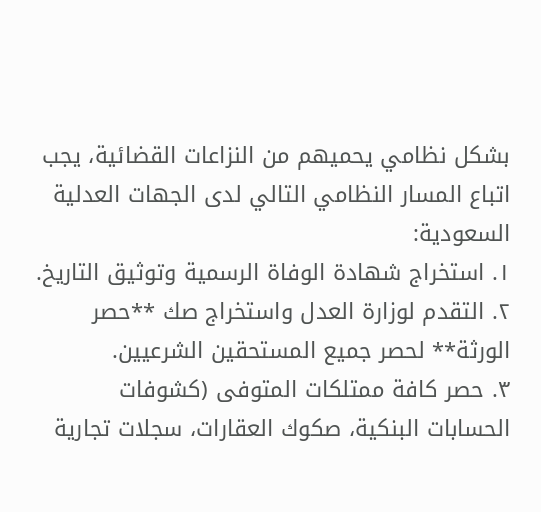بشكل نظامي يحميهم من النزاعات القضائية، يجب اتباع المسار النظامي التالي لدى الجهات العدلية السعودية:
١. استخراج شهادة الوفاة الرسمية وتوثيق التاريخ.
٢. التقدم لوزارة العدل واستخراج صك **حصر الورثة** لحصر جميع المستحقين الشرعيين.
٣. حصر كافة ممتلكات المتوفى (كشوفات الحسابات البنكية، صكوك العقارات، سجلات تجارية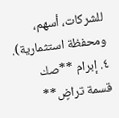للشركات، أسهم، ومحفظة استثمارية).
٤. إبرام **صك قسمة تراضٍ**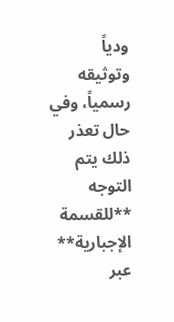ودياً وتوثيقه رسمياً، وفي حال تعذر ذلك يتم التوجه **للقسمة الإجبارية** عبر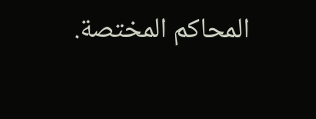المحاكم المختصة.